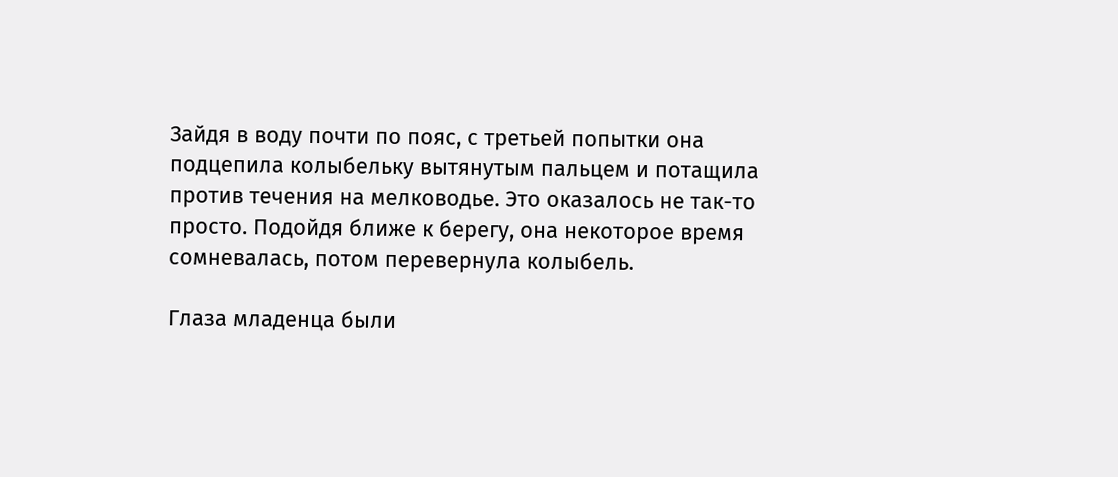Зайдя в воду почти по пояс, с третьей попытки она подцепила колыбельку вытянутым пальцем и потащила против течения на мелководье. Это оказалось не так-то просто. Подойдя ближе к берегу, она некоторое время сомневалась, потом перевернула колыбель.

Глаза младенца были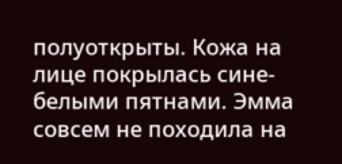полуоткрыты. Кожа на лице покрылась сине-белыми пятнами. Эмма совсем не походила на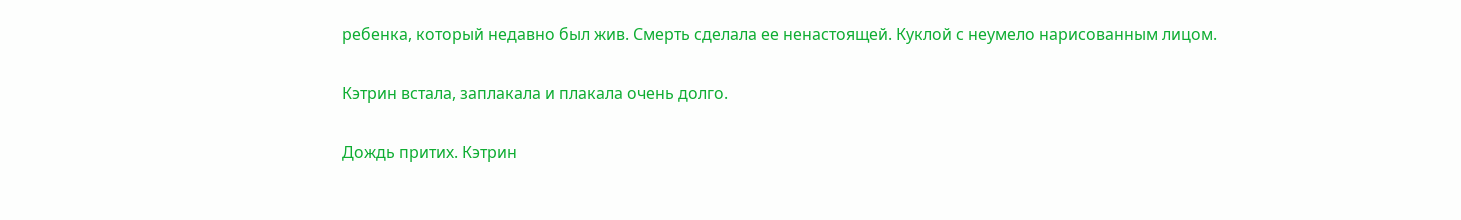ребенка, который недавно был жив. Смерть сделала ее ненастоящей. Куклой с неумело нарисованным лицом.

Кэтрин встала, заплакала и плакала очень долго.

Дождь притих. Кэтрин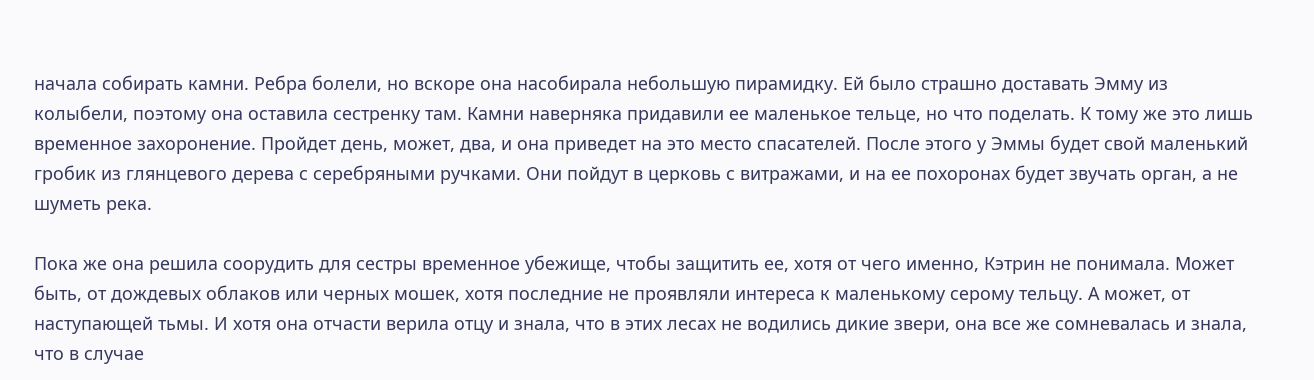начала собирать камни. Ребра болели, но вскоре она насобирала небольшую пирамидку. Ей было страшно доставать Эмму из колыбели, поэтому она оставила сестренку там. Камни наверняка придавили ее маленькое тельце, но что поделать. К тому же это лишь временное захоронение. Пройдет день, может, два, и она приведет на это место спасателей. После этого у Эммы будет свой маленький гробик из глянцевого дерева с серебряными ручками. Они пойдут в церковь с витражами, и на ее похоронах будет звучать орган, а не шуметь река.

Пока же она решила соорудить для сестры временное убежище, чтобы защитить ее, хотя от чего именно, Кэтрин не понимала. Может быть, от дождевых облаков или черных мошек, хотя последние не проявляли интереса к маленькому серому тельцу. А может, от наступающей тьмы. И хотя она отчасти верила отцу и знала, что в этих лесах не водились дикие звери, она все же сомневалась и знала, что в случае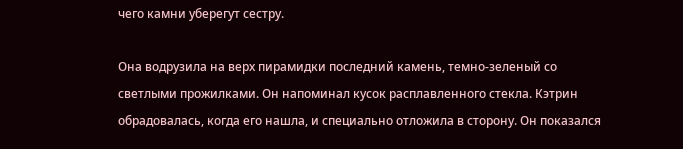чего камни уберегут сестру.

Она водрузила на верх пирамидки последний камень, темно-зеленый со светлыми прожилками. Он напоминал кусок расплавленного стекла. Кэтрин обрадовалась, когда его нашла, и специально отложила в сторону. Он показался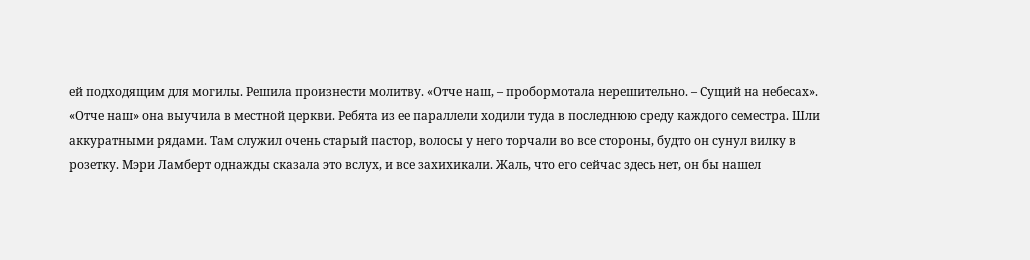ей подходящим для могилы. Решила произнести молитву. «Отче наш, – пробормотала нерешительно. – Сущий на небесах». «Отче наш» она выучила в местной церкви. Ребята из ее параллели ходили туда в последнюю среду каждого семестра. Шли аккуратными рядами. Там служил очень старый пастор, волосы у него торчали во все стороны, будто он сунул вилку в розетку. Мэри Ламберт однажды сказала это вслух, и все захихикали. Жаль, что его сейчас здесь нет, он бы нашел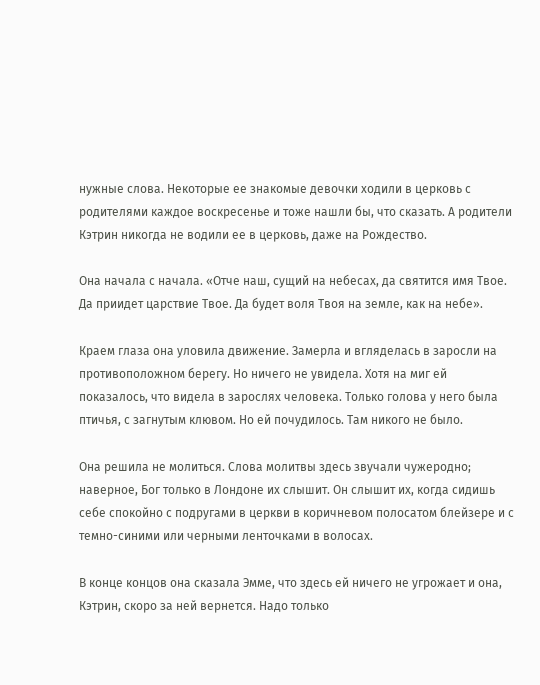нужные слова. Некоторые ее знакомые девочки ходили в церковь с родителями каждое воскресенье и тоже нашли бы, что сказать. А родители Кэтрин никогда не водили ее в церковь, даже на Рождество.

Она начала с начала. «Отче наш, сущий на небесах, да святится имя Твое. Да приидет царствие Твое. Да будет воля Твоя на земле, как на небе».

Краем глаза она уловила движение. Замерла и вгляделась в заросли на противоположном берегу. Но ничего не увидела. Хотя на миг ей показалось, что видела в зарослях человека. Только голова у него была птичья, с загнутым клювом. Но ей почудилось. Там никого не было.

Она решила не молиться. Слова молитвы здесь звучали чужеродно; наверное, Бог только в Лондоне их слышит. Он слышит их, когда сидишь себе спокойно с подругами в церкви в коричневом полосатом блейзере и с темно-синими или черными ленточками в волосах.

В конце концов она сказала Эмме, что здесь ей ничего не угрожает и она, Кэтрин, скоро за ней вернется. Надо только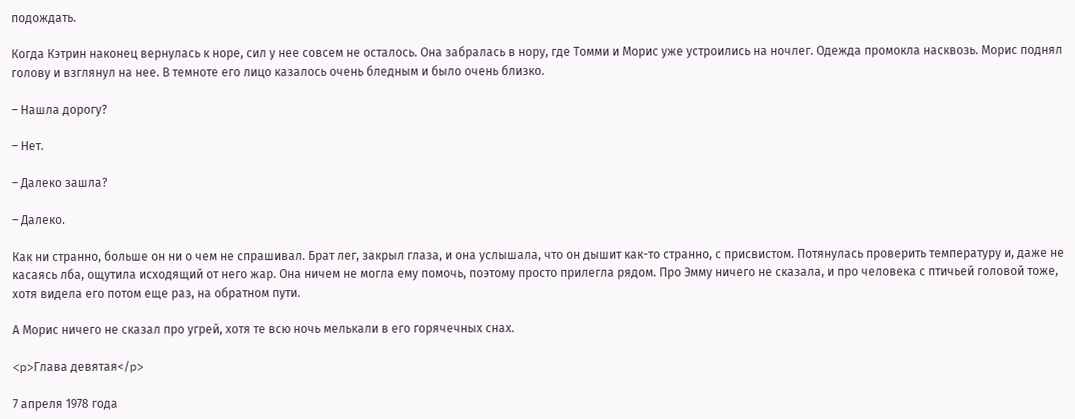подождать.

Когда Кэтрин наконец вернулась к норе, сил у нее совсем не осталось. Она забралась в нору, где Томми и Морис уже устроились на ночлег. Одежда промокла насквозь. Морис поднял голову и взглянул на нее. В темноте его лицо казалось очень бледным и было очень близко.

– Нашла дорогу?

– Нет.

– Далеко зашла?

– Далеко.

Как ни странно, больше он ни о чем не спрашивал. Брат лег, закрыл глаза, и она услышала, что он дышит как-то странно, с присвистом. Потянулась проверить температуру и, даже не касаясь лба, ощутила исходящий от него жар. Она ничем не могла ему помочь, поэтому просто прилегла рядом. Про Эмму ничего не сказала, и про человека с птичьей головой тоже, хотя видела его потом еще раз, на обратном пути.

А Морис ничего не сказал про угрей, хотя те всю ночь мелькали в его горячечных снах.

<p>Глава девятая</p>

7 апреля 1978 года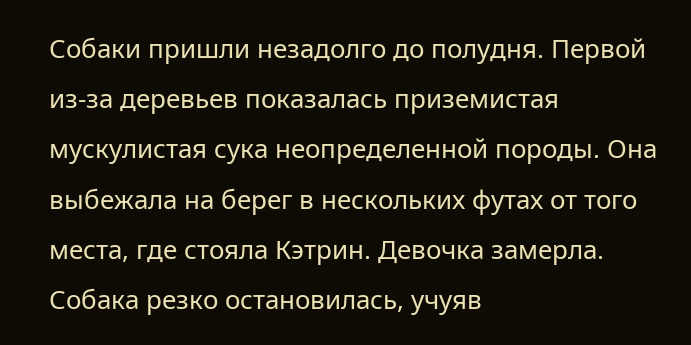Собаки пришли незадолго до полудня. Первой из-за деревьев показалась приземистая мускулистая сука неопределенной породы. Она выбежала на берег в нескольких футах от того места, где стояла Кэтрин. Девочка замерла. Собака резко остановилась, учуяв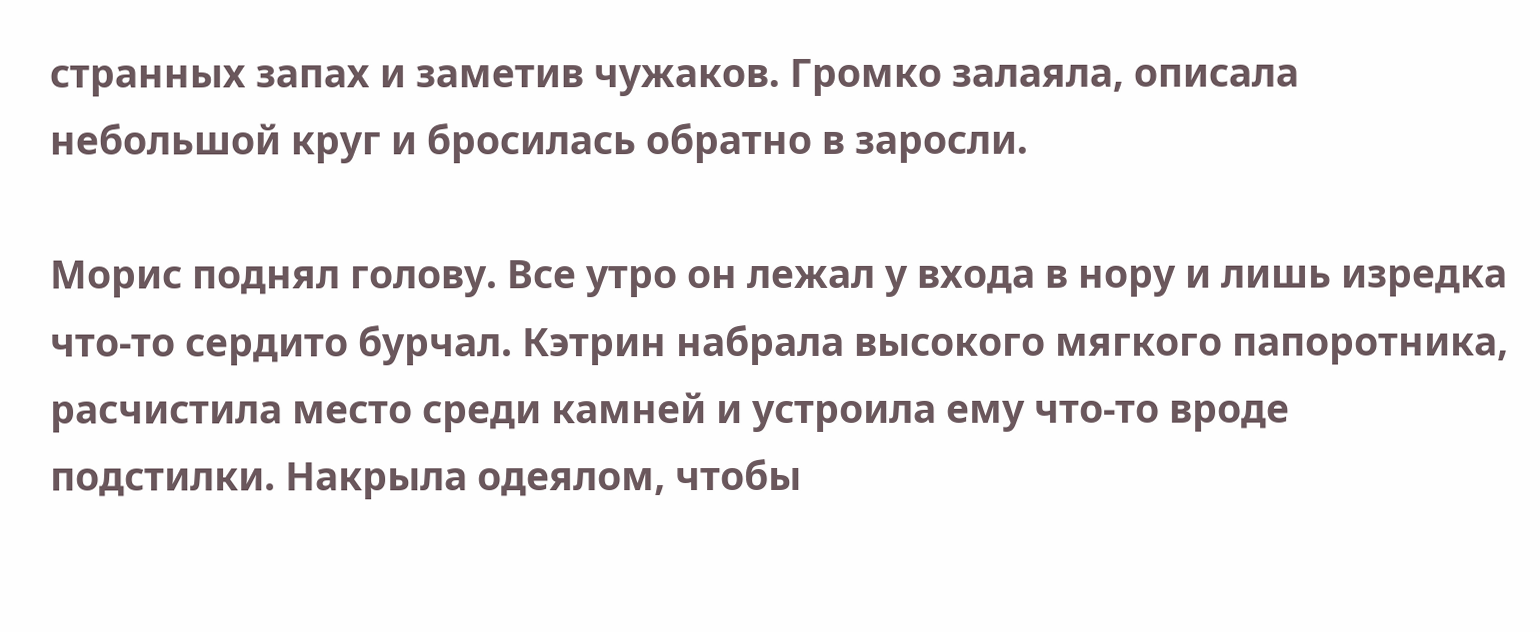странных запах и заметив чужаков. Громко залаяла, описала небольшой круг и бросилась обратно в заросли.

Морис поднял голову. Все утро он лежал у входа в нору и лишь изредка что-то сердито бурчал. Кэтрин набрала высокого мягкого папоротника, расчистила место среди камней и устроила ему что-то вроде подстилки. Накрыла одеялом, чтобы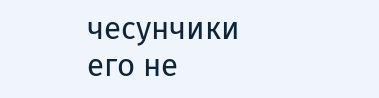чесунчики его не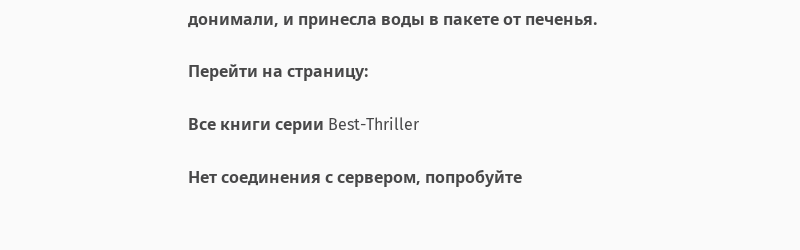донимали, и принесла воды в пакете от печенья.

Перейти на страницу:

Все книги серии Best-Thriller

Нет соединения с сервером, попробуйте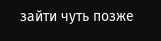зайти чуть позже